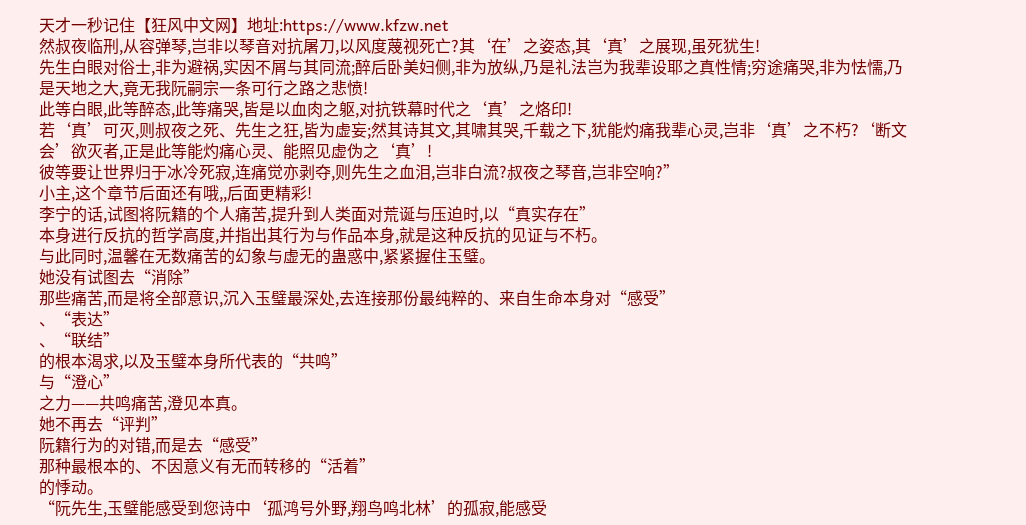天才一秒记住【狂风中文网】地址:https://www.kfzw.net
然叔夜临刑,从容弹琴,岂非以琴音对抗屠刀,以风度蔑视死亡?其‘在’之姿态,其‘真’之展现,虽死犹生!
先生白眼对俗士,非为避祸,实因不屑与其同流;醉后卧美妇侧,非为放纵,乃是礼法岂为我辈设耶之真性情;穷途痛哭,非为怯懦,乃是天地之大,竟无我阮嗣宗一条可行之路之悲愤!
此等白眼,此等醉态,此等痛哭,皆是以血肉之躯,对抗铁幕时代之‘真’之烙印!
若‘真’可灭,则叔夜之死、先生之狂,皆为虚妄;然其诗其文,其啸其哭,千载之下,犹能灼痛我辈心灵,岂非‘真’之不朽?‘断文会’欲灭者,正是此等能灼痛心灵、能照见虚伪之‘真’!
彼等要让世界归于冰冷死寂,连痛觉亦剥夺,则先生之血泪,岂非白流?叔夜之琴音,岂非空响?”
小主,这个章节后面还有哦,,后面更精彩!
李宁的话,试图将阮籍的个人痛苦,提升到人类面对荒诞与压迫时,以“真实存在”
本身进行反抗的哲学高度,并指出其行为与作品本身,就是这种反抗的见证与不朽。
与此同时,温馨在无数痛苦的幻象与虚无的蛊惑中,紧紧握住玉璧。
她没有试图去“消除”
那些痛苦,而是将全部意识,沉入玉璧最深处,去连接那份最纯粹的、来自生命本身对“感受”
、“表达”
、“联结”
的根本渴求,以及玉璧本身所代表的“共鸣”
与“澄心”
之力——共鸣痛苦,澄见本真。
她不再去“评判”
阮籍行为的对错,而是去“感受”
那种最根本的、不因意义有无而转移的“活着”
的悸动。
“阮先生,玉璧能感受到您诗中‘孤鸿号外野,翔鸟鸣北林’的孤寂,能感受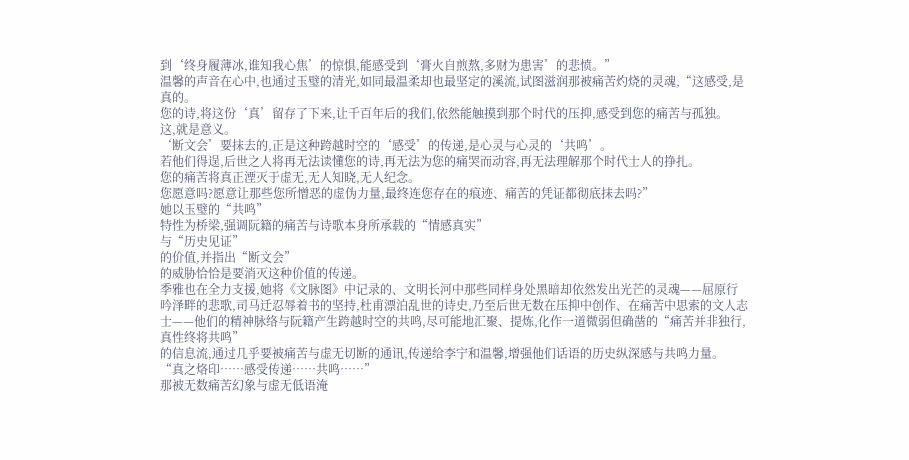到‘终身履薄冰,谁知我心焦’的惊惧,能感受到‘膏火自煎熬,多财为患害’的悲愤。”
温馨的声音在心中,也通过玉璧的清光,如同最温柔却也最坚定的溪流,试图滋润那被痛苦灼烧的灵魂,“这感受,是真的。
您的诗,将这份‘真’留存了下来,让千百年后的我们,依然能触摸到那个时代的压抑,感受到您的痛苦与孤独。
这,就是意义。
‘断文会’要抹去的,正是这种跨越时空的‘感受’的传递,是心灵与心灵的‘共鸣’。
若他们得逞,后世之人将再无法读懂您的诗,再无法为您的痛哭而动容,再无法理解那个时代士人的挣扎。
您的痛苦将真正湮灭于虚无,无人知晓,无人纪念。
您愿意吗?愿意让那些您所憎恶的虚伪力量,最终连您存在的痕迹、痛苦的凭证都彻底抹去吗?”
她以玉璧的“共鸣”
特性为桥梁,强调阮籍的痛苦与诗歌本身所承载的“情感真实”
与“历史见证”
的价值,并指出“断文会”
的威胁恰恰是要消灭这种价值的传递。
季雅也在全力支援,她将《文脉图》中记录的、文明长河中那些同样身处黑暗却依然发出光芒的灵魂——屈原行吟泽畔的悲歌,司马迁忍辱着书的坚持,杜甫漂泊乱世的诗史,乃至后世无数在压抑中创作、在痛苦中思索的文人志士——他们的精神脉络与阮籍产生跨越时空的共鸣,尽可能地汇聚、提炼,化作一道微弱但确凿的“痛苦并非独行,真性终将共鸣”
的信息流,通过几乎要被痛苦与虚无切断的通讯,传递给李宁和温馨,增强他们话语的历史纵深感与共鸣力量。
“真之烙印……感受传递……共鸣……”
那被无数痛苦幻象与虚无低语淹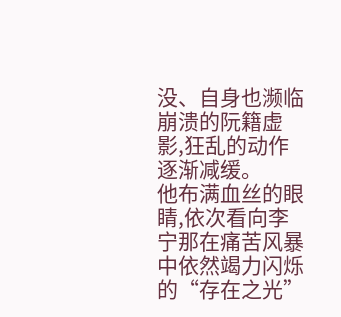没、自身也濒临崩溃的阮籍虚影,狂乱的动作逐渐减缓。
他布满血丝的眼睛,依次看向李宁那在痛苦风暴中依然竭力闪烁的“存在之光”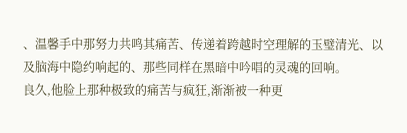、温馨手中那努力共鸣其痛苦、传递着跨越时空理解的玉璧清光、以及脑海中隐约响起的、那些同样在黑暗中吟唱的灵魂的回响。
良久,他脸上那种极致的痛苦与疯狂,渐渐被一种更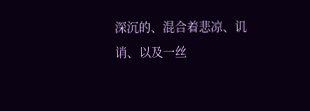深沉的、混合着悲凉、讥诮、以及一丝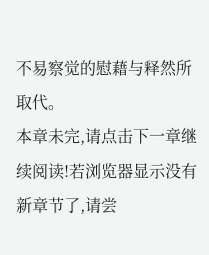不易察觉的慰藉与释然所取代。
本章未完,请点击下一章继续阅读!若浏览器显示没有新章节了,请尝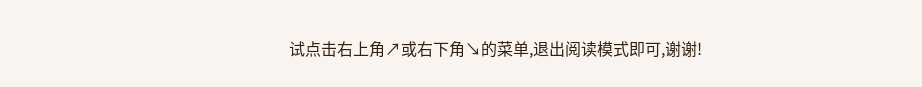试点击右上角↗或右下角↘的菜单,退出阅读模式即可,谢谢!